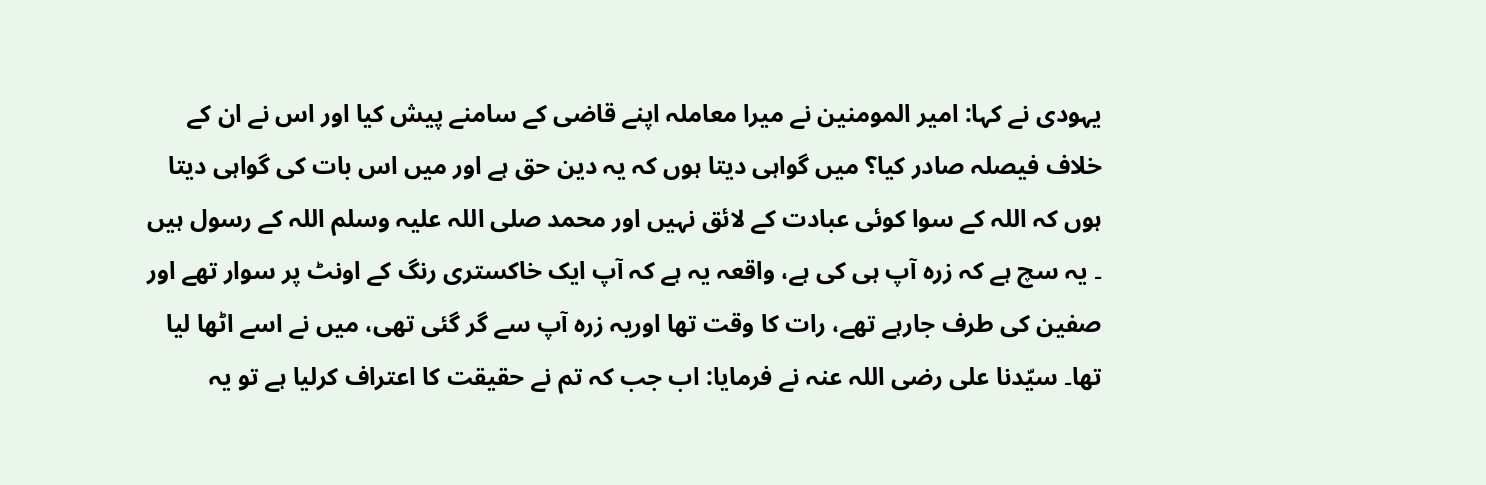یہودی نے کہا: امیر المومنین نے میرا معاملہ اپنے قاضی کے سامنے پیش کیا اور اس نے ان کے خلاف فیصلہ صادر کیا؟ میں گواہی دیتا ہوں کہ یہ دین حق ہے اور میں اس بات کی گواہی دیتا ہوں کہ اللہ کے سوا کوئی عبادت کے لائق نہیں اور محمد صلی اللہ علیہ وسلم اللہ کے رسول ہیں ۔ یہ سچ ہے کہ زرہ آپ ہی کی ہے، واقعہ یہ ہے کہ آپ ایک خاکستری رنگ کے اونٹ پر سوار تھے اور صفین کی طرف جارہے تھے، رات کا وقت تھا اوریہ زرہ آپ سے گر گئی تھی، میں نے اسے اٹھا لیا تھا۔ سیّدنا علی رضی اللہ عنہ نے فرمایا: اب جب کہ تم نے حقیقت کا اعتراف کرلیا ہے تو یہ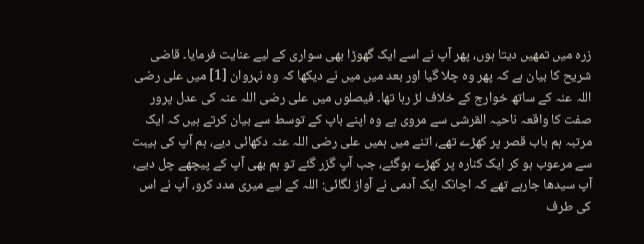زرہ میں تمھیں دیتا ہوں، پھر آپ نے اسے ایک گھوڑا بھی سواری کے لیے عنایت فرمایا۔ قاضی شریح کا بیان ہے کہ پھر وہ چلا گیا اور بعد میں میں نے دیکھا کہ وہ نہروان [1] میں علی رضی اللہ عنہ کے ساتھ خوارج کے خلاف لڑ رہا تھا۔ فیصلوں میں علی رضی اللہ عنہ کی عدل پرور صفت کا واقعہ ناحیہ القرشی سے مروی ہے وہ اپنے باپ کے توسط سے بیان کرتے ہیں کہ ایک مرتبہ ہم باب قصر پر کھڑے تھے، اتنے میں ہمیں علی رضی اللہ عنہ دکھائی دیے، ہم آپ کی ہیبت سے مرعوب ہو کر ایک کنارہ پر کھڑے ہوگئے، جب آپ گزر گئے تو ہم بھی آپ کے پیچھے چل دیے، آپ سیدھا جارہے تھے کہ اچانک ایک آدمی نے آواز لگائی: اللہ کے لیے میری مدد کرو، آپ نے اس کی طرف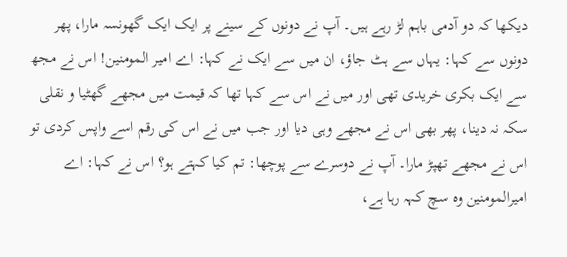دیکھا کہ دو آدمی باہم لڑ رہے ہیں۔ آپ نے دونوں کے سینے پر ایک ایک گھونسہ مارا، پھر دونوں سے کہا: یہاں سے ہٹ جاؤ، ان میں سے ایک نے کہا: اے امیر المومنین! اس نے مجھ سے ایک بکری خریدی تھی اور میں نے اس سے کہا تھا کہ قیمت میں مجھے گھٹیا و نقلی سکہ نہ دینا، پھر بھی اس نے مجھے وہی دیا اور جب میں نے اس کی رقم اسے واپس کردی تو اس نے مجھے تھپڑ مارا۔ آپ نے دوسرے سے پوچھا: تم کیا کہتے ہو؟ اس نے کہا: اے امیرالمومنین وہ سچ کہہ رہا ہے،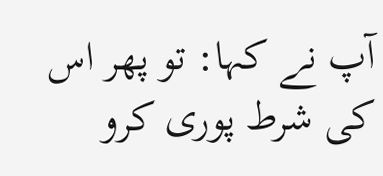آپ نے کہا: تو پھر اس کی شرط پوری کرو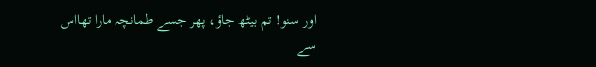اور سنو! تم بیٹھ جاؤ، پھر جسے طمانچہ مارا تھااس سے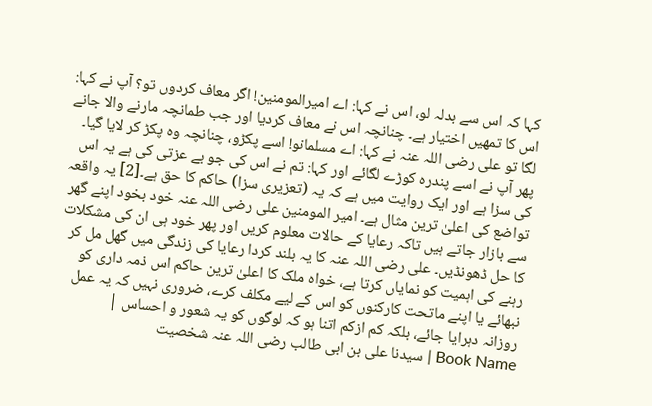کہا کہ اس سے بدلہ لو، اس نے کہا: اے امیرالمومنین! اگر معاف کردوں تو؟ آپ نے کہا: اس کا تمھیں اختیار ہے۔ چنانچہ اس نے معاف کردیا اور جب طمانچہ مارنے والا جانے لگا تو علی رضی اللہ عنہ نے کہا: اے مسلمانو! اسے پکڑو، چنانچہ وہ پکڑ کر لایا گیا۔ پھر آپ نے اسے پندرہ کوڑے لگائے اور کہا: تم نے اس کی جو بے عزتی کی ہے یہ اس کی سزا ہے اور ایک روایت میں ہے کہ یہ (تعزیری سزا) حاکم کا حق ہے۔[2] یہ واقعہ تواضع کی اعلیٰ ترین مثال ہے۔ امیر المومنین علی رضی اللہ عنہ خود بخود اپنے گھر سے بازار جاتے ہیں تاکہ رعایا کے حالات معلوم کریں اور پھر خود ہی ان کی مشکلات کا حل ڈھونڈیں۔ علی رضی اللہ عنہ کا یہ بلند کردا رعایا کی زندگی میں گھل مل کر رہنے کی اہمیت کو نمایاں کرتا ہے، خواہ ملک کا اعلیٰ ترین حاکم اس ذمہ داری کو نبھائے یا اپنے ماتحت کارکنوں کو اس کے لیے مکلف کرے، ضروری نہیں کہ یہ عمل روزانہ دہرایا جائے، بلکہ کم ازکم اتنا ہو کہ لوگوں کو یہ شعور و احساس |
Book Name | سیدنا علی بن ابی طالب رضی اللہ عنہ شخصیت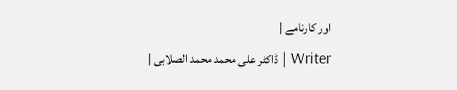اور کارنامے |
Writer | ڈاکٹر علی محمد محمد الصلابی |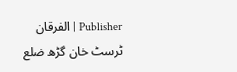Publisher | الفرقان ٹرسٹ خان گڑھ ضلع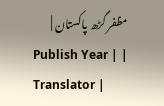مظفر گڑھ پاکستان |
Publish Year | |
Translator |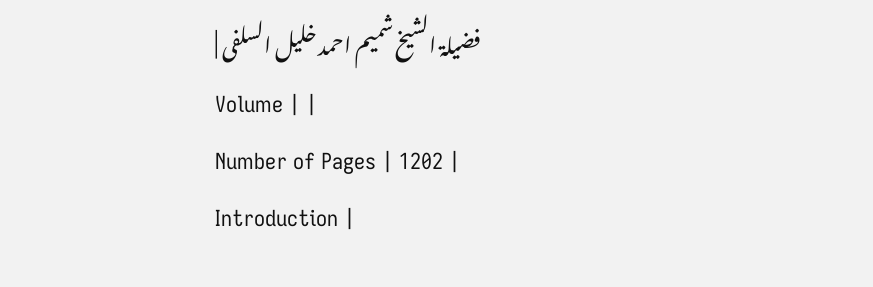فضیلۃ الشیخ شمیم احمد خلیل السلفی |
Volume | |
Number of Pages | 1202 |
Introduction |